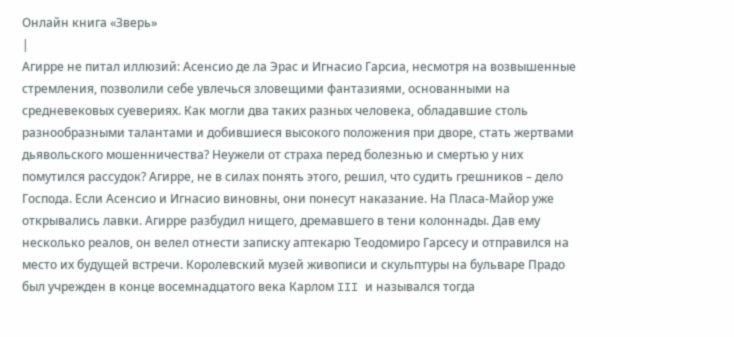Онлайн книга «Зверь»
|
Агирре не питал иллюзий: Асенсио де ла Эрас и Игнасио Гарсиа, несмотря на возвышенные стремления, позволили себе увлечься зловещими фантазиями, основанными на средневековых суевериях. Как могли два таких разных человека, обладавшие столь разнообразными талантами и добившиеся высокого положения при дворе, стать жертвами дьявольского мошенничества? Неужели от страха перед болезнью и смертью у них помутился рассудок? Агирре, не в силах понять этого, решил, что судить грешников – дело Господа. Если Асенсио и Игнасио виновны, они понесут наказание. На Пласа-Майор уже открывались лавки. Агирре разбудил нищего, дремавшего в тени колоннады. Дав ему несколько реалов, он велел отнести записку аптекарю Теодомиро Гарсесу и отправился на место их будущей встречи. Королевский музей живописи и скульптуры на бульваре Прадо был учрежден в конце восемнадцатого века Карлом III и назывался тогда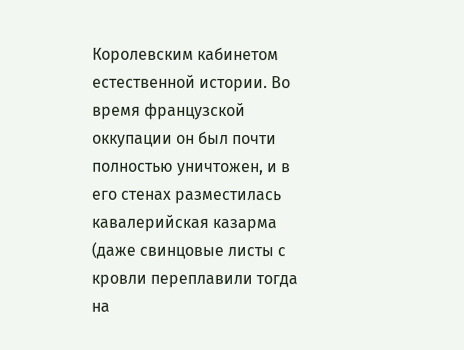Королевским кабинетом естественной истории. Во время французской оккупации он был почти полностью уничтожен, и в его стенах разместилась кавалерийская казарма (даже свинцовые листы с кровли переплавили тогда на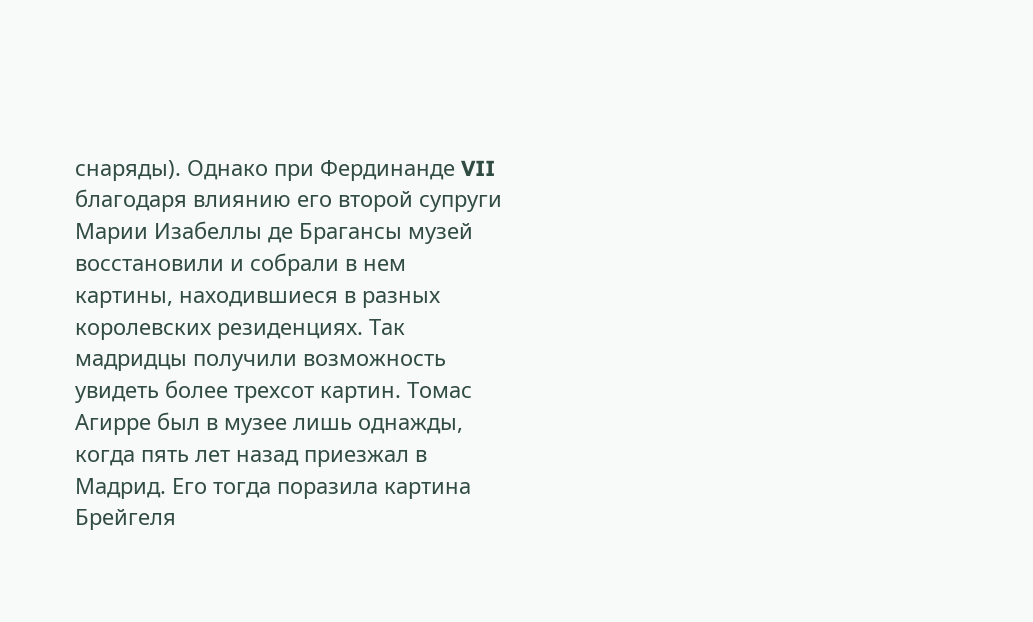снаряды). Однако при Фердинанде VII благодаря влиянию его второй супруги Марии Изабеллы де Брагансы музей восстановили и собрали в нем картины, находившиеся в разных королевских резиденциях. Так мадридцы получили возможность увидеть более трехсот картин. Томас Агирре был в музее лишь однажды, когда пять лет назад приезжал в Мадрид. Его тогда поразила картина Брейгеля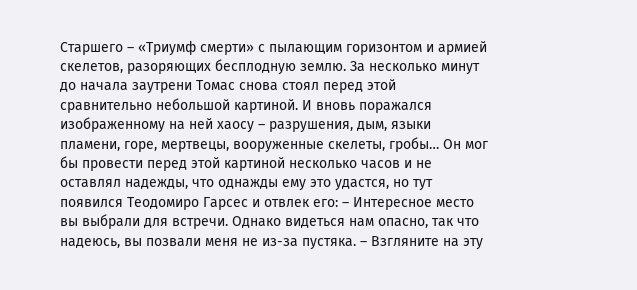Старшего – «Триумф смерти» с пылающим горизонтом и армией скелетов, разоряющих бесплодную землю. За несколько минут до начала заутрени Томас снова стоял перед этой сравнительно небольшой картиной. И вновь поражался изображенному на ней хаосу – разрушения, дым, языки пламени, горе, мертвецы, вооруженные скелеты, гробы… Он мог бы провести перед этой картиной несколько часов и не оставлял надежды, что однажды ему это удастся, но тут появился Теодомиро Гарсес и отвлек его: – Интересное место вы выбрали для встречи. Однако видеться нам опасно, так что надеюсь, вы позвали меня не из-за пустяка. – Взгляните на эту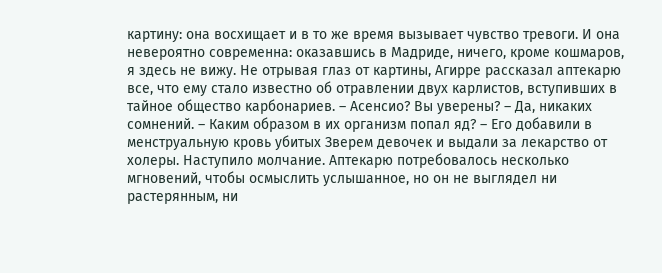картину: она восхищает и в то же время вызывает чувство тревоги. И она невероятно современна: оказавшись в Мадриде, ничего, кроме кошмаров, я здесь не вижу. Не отрывая глаз от картины, Агирре рассказал аптекарю все, что ему стало известно об отравлении двух карлистов, вступивших в тайное общество карбонариев. – Асенсио? Вы уверены? – Да, никаких сомнений. – Каким образом в их организм попал яд? – Его добавили в менструальную кровь убитых Зверем девочек и выдали за лекарство от холеры. Наступило молчание. Аптекарю потребовалось несколько мгновений, чтобы осмыслить услышанное, но он не выглядел ни растерянным, ни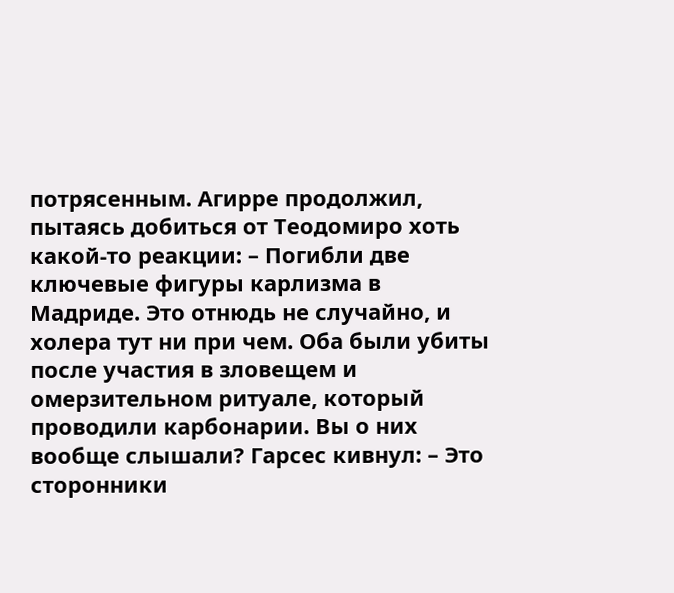потрясенным. Агирре продолжил, пытаясь добиться от Теодомиро хоть какой-то реакции: – Погибли две ключевые фигуры карлизма в Мадриде. Это отнюдь не случайно, и холера тут ни при чем. Оба были убиты после участия в зловещем и омерзительном ритуале, который проводили карбонарии. Вы о них вообще слышали? Гарсес кивнул: – Это сторонники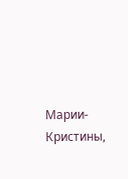Марии-Кристины,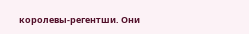королевы-регентши. Они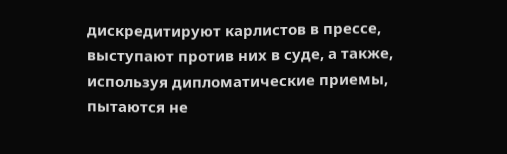дискредитируют карлистов в прессе, выступают против них в суде, а также, используя дипломатические приемы, пытаются не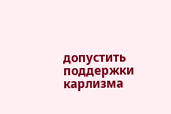допустить поддержки карлизма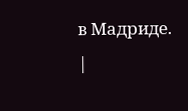в Мадриде. |